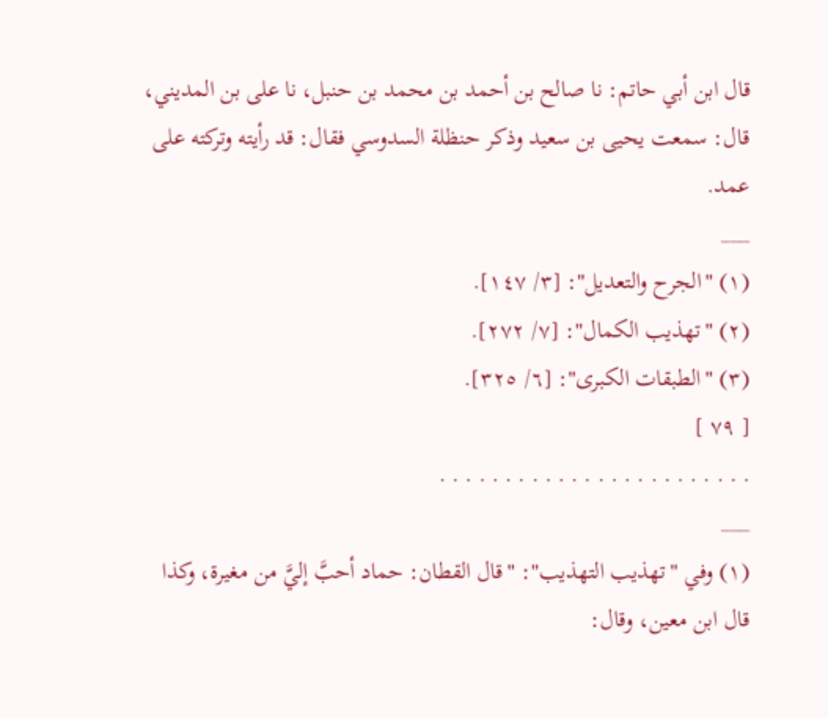قال ابن أبي حاتم: نا صالح بن أحمد بن محمد بن حنبل، نا على بن المديني، قال: سمعت يحيى بن سعيد وذكر حنظلة السدوسي فقال: قد رأيته وتركته على عمد.
___
(١) "الجرح والتعديل": [٣/ ١٤٧].
(٢) "تهذيب الكمال": [٧/ ٢٧٢].
(٣) "الطبقات الكبرى": [٦/ ٣٢٥].
[ ٧٩ ]
. . . . . . . . . . . . . . . . . . . . . . . .
___
(١) وفي "تهذيب التهذيب": "قال القطان: حماد أحبَّ إليَّ من مغيرة، وكذا قال ابن معين، وقال: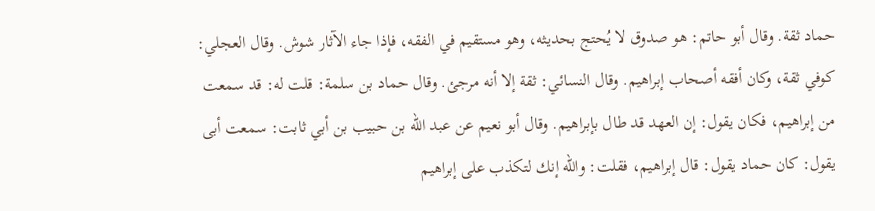حماد ثقة. وقال أبو حاتم: هو صدوق لا يُحتج بحديثه، وهو مستقيم في الفقه، فإذا جاء الآثار شوش. وقال العجلي: كوفي ثقة، وكان أفقه أصحاب إبراهيم. وقال النسائي: ثقة إلا أنه مرجئ. وقال حماد بن سلمة: قلت له: قد سمعت من إبراهيم، فكان يقول: إن العهد قد طال بإبراهيم. وقال أبو نعيم عن عبد الله بن حبيب بن أبي ثابت: سمعت أبى يقول: كان حماد يقول: قال إبراهيم، فقلت: والله إنك لتكذب على إبراهيم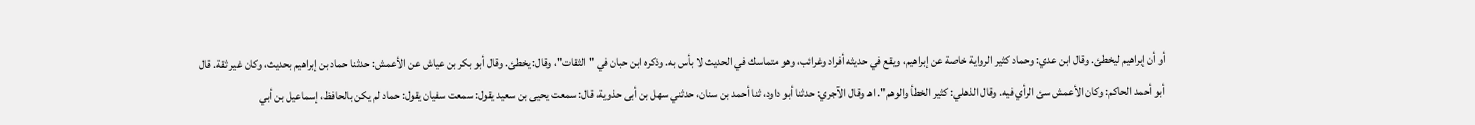أو أن إبراهيم ليخطئ. وقال ابن عدي: وحماد كثير الرواية خاصة عن إبراهيم، ويقع في حديثه أفراد وغرائب، وهو متماسك في الحديث لا بأس به. وذكره ابن حبان في "الثقات"، وقال: يخطئ. وقال أبو بكر بن عياش عن الأعمش: حدثنا حماد بن إبراهيم بحديث، وكان غير ثقة. قال أبو أحمد الحاكم: وكان الأعمش سئ الرأي فيه. وقال الذهلي: كثير الخطأ والوهم". اهـ وقال الآجري: حدثنا أبو داود، ثنا أحمد بن سنان، حدثني سهل بن أبى حذوية، قال: سمعت يحيى بن سعيد يقول: سمعت سفيان يقول: حماد لم يكن بالحافظ، إسماعيل بن أبي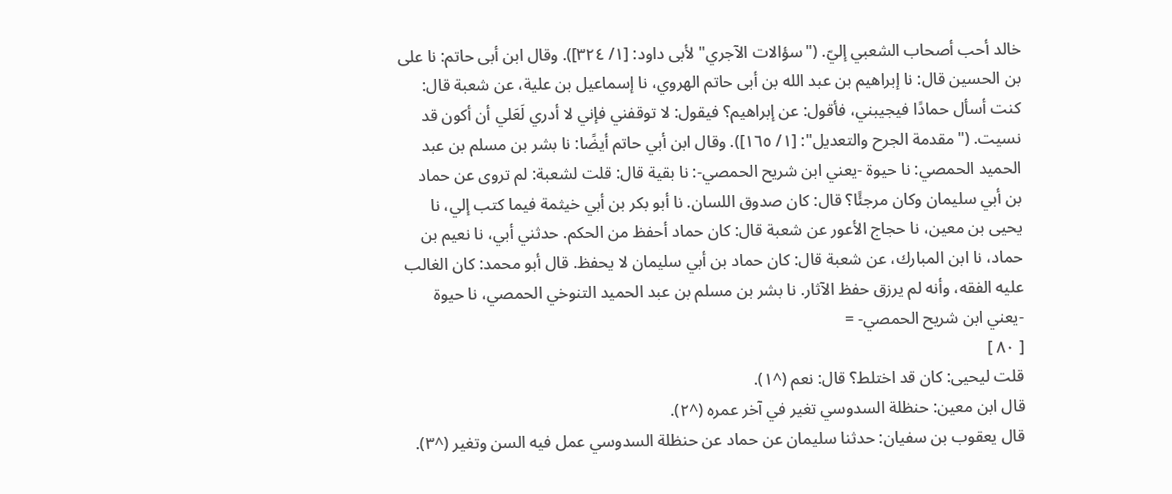خالد أحب أصحاب الشعبي إليّ. ("سؤالات الآجري" لأبى داود: [١/ ٣٢٤]). وقال ابن أبى حاتم: نا على بن الحسين قال: نا إبراهيم بن عبد الله بن أبى حاتم الهروي، نا إسماعيل بن علية، عن شعبة قال: كنت أسأل حمادًا فيجيبني، فأقول: عن إبراهيم؟ فيقول: لا توقفني فإني لا أدري لَعَلي أن أكون قد نسيت. ("مقدمة الجرح والتعديل": [١/ ١٦٥]). وقال ابن أبي حاتم أيضًا: نا بشر بن مسلم بن عبد الحميد الحمصي: نا حيوة -يعني ابن شريح الحمصي-: نا بقية قال: قلت لشعبة: لم تروى عن حماد بن أبي سليمان وكان مرجئًا؟ قال: كان صدوق اللسان. نا أبو بكر بن أبي خيثمة فيما كتب إلي، نا يحيى بن معين، نا حجاج الأعور عن شعبة قال: كان حماد أحفظ من الحكم. حدثني أبي، نا نعيم بن حماد، نا ابن المبارك، عن شعبة قال: كان حماد بن أبي سليمان لا يحفظ. قال أبو محمد: كان الغالب عليه الفقه، وأنه لم يرزق حفظ الآثار. نا بشر بن مسلم بن عبد الحميد التنوخي الحمصي، نا حيوة -يعني ابن شريح الحمصي- =
[ ٨٠ ]
قلت ليحيى: كان قد اختلط؟ قال: نعم (^١).
قال ابن معين: حنظلة السدوسي تغير في آخر عمره (^٢).
قال يعقوب بن سفيان: حدثنا سليمان عن حماد عن حنظلة السدوسي عمل فيه السن وتغير (^٣).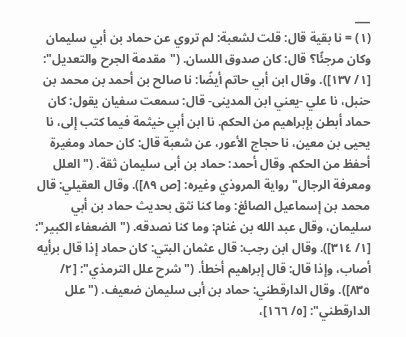___
(١) = نا بقية قال: قلت لشعبة: لم تروي عن حماد بن أبي سليمان وكان مرجئًا؟ قال: كان صدوق اللسان. ("مقدمة الجرح والتعديل": [١/ ١٣٧]). وقال ابن أبي حاتم أيضًا: نا صالح بن أحمد بن محمد بن حنبل، نا علي -يعني ابن المدينى- قال: سمعت سفيان يقول: كان حماد أبطن بإبراهيم من الحكم. نا ابن أبي خيثمة فيما كتب إلى، نا يحيى بن معين، نا حجاج الأعور، عن شعبة قال: كان حماد ومغيرة أحفظ من الحكم. وقال أحمد: حماد بن أبى سليمان ثقة. ("العلل ومعرفة الرجال" رواية المروذي وغيره: [ص ٨٩]). وقال العقيلي: قال محمد بن إسماعيل الصائغ: وما كنا نثق بحديث حماد بن أبي سليمان، وقال عبد الله بن غنام: وما كنا نصدقه. ("الضعفاء الكبير": [١/ ٣١٤]). وقال ابن رجب: قال عثمان البتي: كان حماد إذا قال برأيه أصاب، وإذا قال: قال إبراهيم أخطأ. ("شرح علل الترمذي": [٢/ ٨٣٥]). وقال الدارقطني: حماد بن أبى سليمان ضعيف. ("علل الدارقطني": [٥/ ١٦٦]،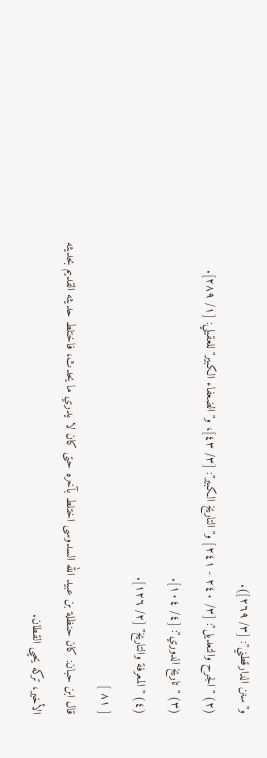و"سنن الدارقطني": [٣/ ٢٦٩]).
(٢) "الجرح والتعديل": [٣/ ٢٤٠ - ٢٤١] و"التاريخ الكبير": [٣/ ٤٣]، و"الضعفاء الكبير" للعقيلي: [١/ ٢٨٩].
(٣) "تاريخ الدوري": [٤/ ١٠٤].
(٤) "المعرفة والتاريخ" [٢/ ١٢٦].
[ ٨١ ]
قال ابن حبان: كان حنظلة بن عبيد الله السدوسى اختلط بآخره حتى كان لا يدري ما يحدث، فاختلط حديثه القديم بحديثه الأخير، تركه يحيى القطان.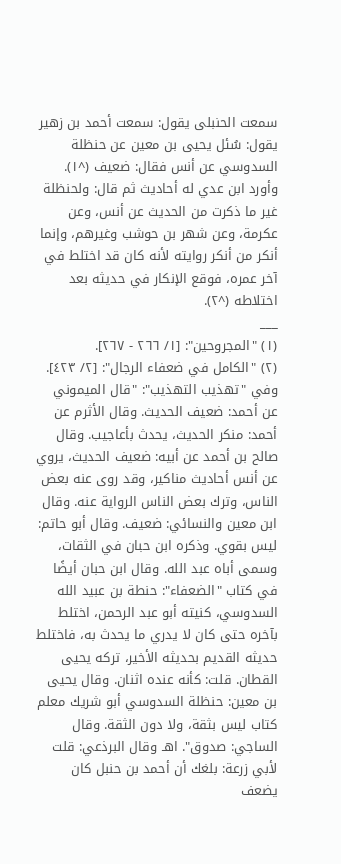سمعت الحنبلى يقول: سمعت أحمد بن زهير يقول: سُئل يحيى بن معين عن حنظلة السدوسي عن أنس فقال: ضعيف (^١).
وأورد ابن عدي له أحاديث ثم قال: ولحنظلة غير ما ذكرت من الحديث عن أنس، وعن عكرمة، وعن شهر بن حوشب وغيرهم، وإنما أنكر من أنكر روايته لأنه كان قد اختلط في آخر عمره، فوقع الإنكار في حديثه بعد اختلاطه (^٢).
___
(١) "المجروحين": [١/ ٢٦٦ - ٢٦٧].
(٢) "الكامل في ضعفاء الرجال": [٢/ ٤٢٣]. وفي "تهذيب التهذيب": "قال الميموني عن أحمد: ضعيف الحديث. وقال الأثرم عن أحمد: منكر الحديث، يحدث بأعاجيب. وقال صالح بن أحمد عن أبيه: ضعيف الحديث، يروي عن أنس أحاديث مناكير، وقد روى عنه بعض الناس، وترك بعض الناس الرواية عنه. وقال ابن معين والنسائي: ضعيف. وقال أبو حاتم: ليس بقوي. وذكره ابن حبان في الثقات، وسمى أباه عبد الله. وقال ابن حبان أيضًا في كتاب "الضعفاء": حنطة بن عبيد الله السدوسي، كنيته أبو عبد الرحمن، اختلط بآخره حتى كان لا يدري ما يحدث به، فاختلط حديثه القديم بحديثه الأخير، تركه يحيى القطان. قلت: كأنه عنده اثنان. وقال يحيى بن معين: حنظلة السدوسي أبو شريك معلم كتاب ليس بثقة، ولا دون الثقة. وقال الساجي: صدوق". اهـ وقال البرذعي: قلت لأبي زرعة: بلغك أن أحمد بن حنبل كان يضعف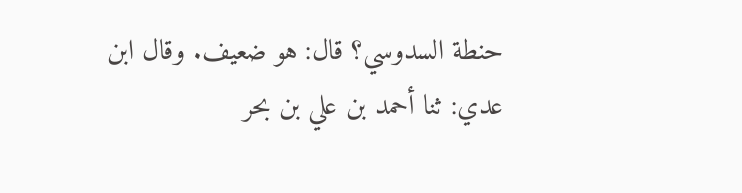حنطة السدوسي؟ قال: هو ضعيف. وقال ابن عدي: ثنا أحمد بن علي بن بحر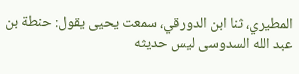المطيري، ثنا ابن الدورقي، سمعت يحيى يقول: حنطة بن عبد الله السدوسى ليس حديثه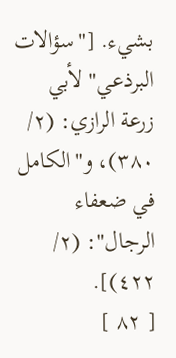بشيء. ["سؤالات البرذعي" لأبي زرعة الرازي: (٢/ ٣٨٠)، و"الكامل في ضعفاء الرجال": (٢/ ٤٢٢)].
[ ٨٢ ]